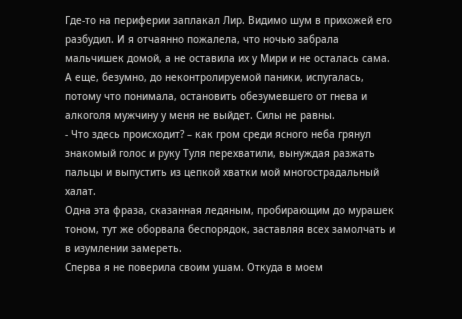Где-то на периферии заплакал Лир. Видимо шум в прихожей его разбудил. И я отчаянно пожалела, что ночью забрала мальчишек домой, а не оставила их у Мири и не осталась сама. А еще, безумно, до неконтролируемой паники, испугалась, потому что понимала, остановить обезумевшего от гнева и алкоголя мужчину у меня не выйдет. Силы не равны.
- Что здесь происходит? – как гром среди ясного неба грянул знакомый голос и руку Туля перехватили, вынуждая разжать пальцы и выпустить из цепкой хватки мой многострадальный халат.
Одна эта фраза, сказанная ледяным, пробирающим до мурашек тоном, тут же оборвала беспорядок, заставляя всех замолчать и в изумлении замереть.
Сперва я не поверила своим ушам. Откуда в моем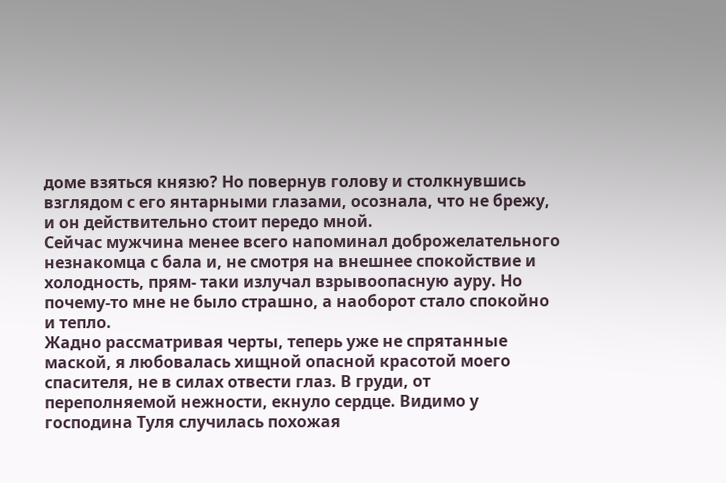доме взяться князю? Но повернув голову и столкнувшись взглядом с его янтарными глазами, осознала, что не брежу, и он действительно стоит передо мной.
Сейчас мужчина менее всего напоминал доброжелательного незнакомца с бала и, не смотря на внешнее спокойствие и холодность, прям- таки излучал взрывоопасную ауру. Но почему-то мне не было страшно, а наоборот стало спокойно и тепло.
Жадно рассматривая черты, теперь уже не спрятанные маской, я любовалась хищной опасной красотой моего спасителя, не в силах отвести глаз. В груди, от переполняемой нежности, екнуло сердце. Видимо у господина Туля случилась похожая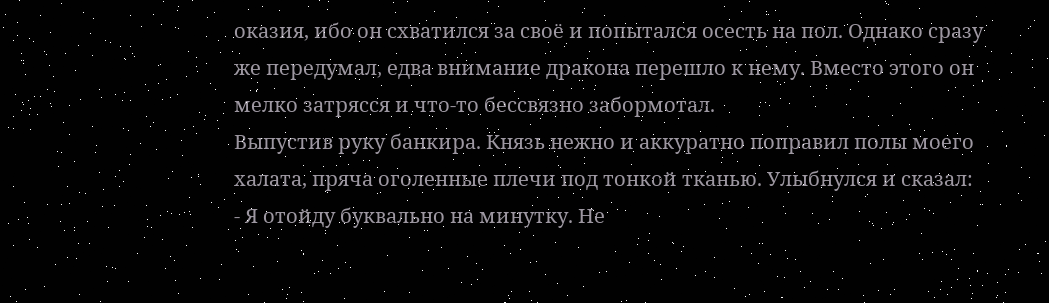оказия, ибо он схватился за своё и попытался осесть на пол. Однако сразу же передумал, едва внимание дракона перешло к нему. Вместо этого он мелко затрясся и что-то бессвязно забормотал.
Выпустив руку банкира. Князь нежно и аккуратно поправил полы моего халата, пряча оголенные плечи под тонкой тканью. Улыбнулся и сказал:
- Я отойду буквально на минутку. Не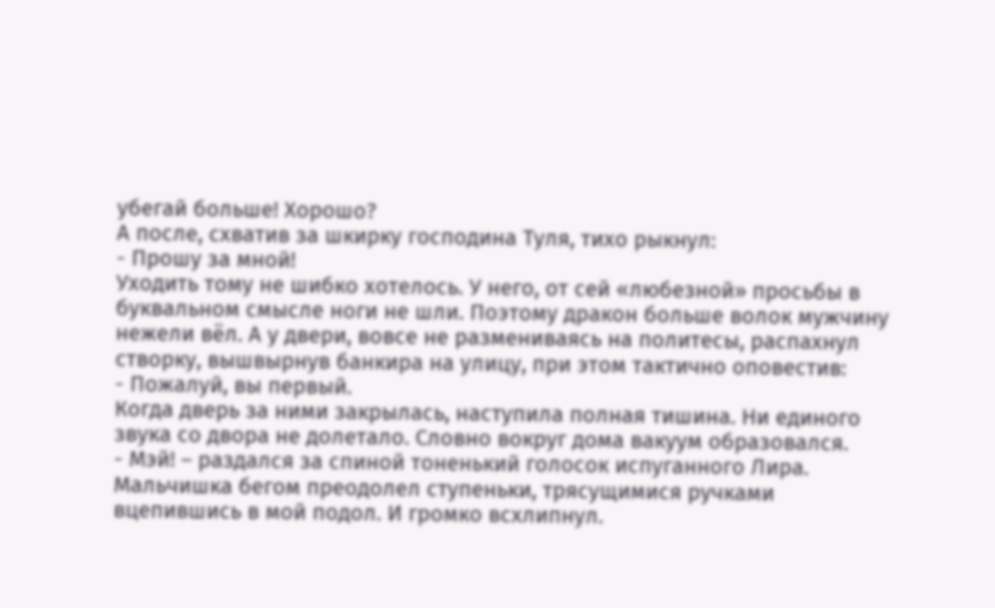убегай больше! Хорошо?
А после, схватив за шкирку господина Туля, тихо рыкнул:
- Прошу за мной!
Уходить тому не шибко хотелось. У него, от сей «любезной» просьбы в буквальном смысле ноги не шли. Поэтому дракон больше волок мужчину нежели вёл. А у двери, вовсе не размениваясь на политесы, распахнул створку, вышвырнув банкира на улицу, при этом тактично оповестив:
- Пожалуй, вы первый.
Когда дверь за ними закрылась, наступила полная тишина. Ни единого звука со двора не долетало. Словно вокруг дома вакуум образовался.
- Мэй! – раздался за спиной тоненький голосок испуганного Лира.
Мальчишка бегом преодолел ступеньки, трясущимися ручками вцепившись в мой подол. И громко всхлипнул.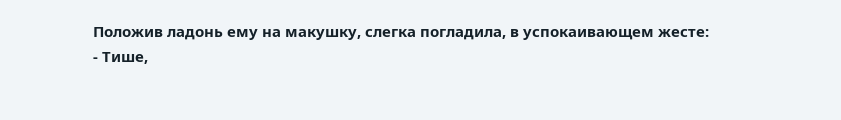Положив ладонь ему на макушку, слегка погладила, в успокаивающем жесте:
- Тише,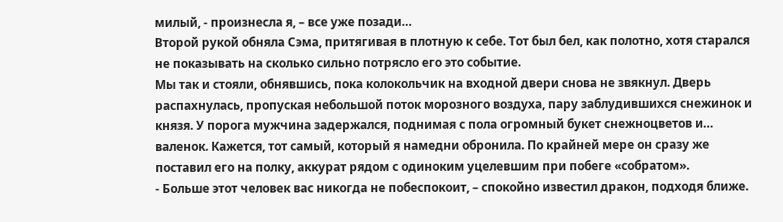милый, - произнесла я, – все уже позади…
Второй рукой обняла Сэма, притягивая в плотную к себе. Тот был бел, как полотно, хотя старался не показывать на сколько сильно потрясло его это событие.
Мы так и стояли, обнявшись, пока колокольчик на входной двери снова не звякнул. Дверь распахнулась, пропуская небольшой поток морозного воздуха, пару заблудившихся снежинок и князя. У порога мужчина задержался, поднимая с пола огромный букет снежноцветов и… валенок. Кажется, тот самый, который я намедни обронила. По крайней мере он сразу же поставил его на полку, аккурат рядом с одиноким уцелевшим при побеге «собратом».
- Больше этот человек вас никогда не побеспокоит, – спокойно известил дракон, подходя ближе.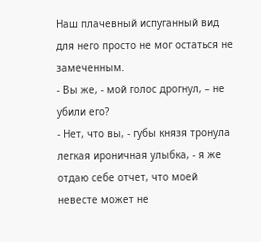Наш плачевный испуганный вид для него просто не мог остаться не замеченным.
- Вы же, - мой голос дрогнул, – не убили его?
- Нет, что вы, - губы князя тронула легкая ироничная улыбка, - я же отдаю себе отчет, что моей невесте может не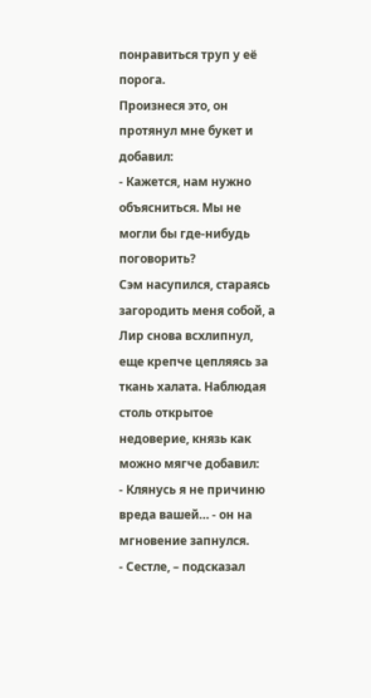понравиться труп у её порога.
Произнеся это, он протянул мне букет и добавил:
- Кажется, нам нужно объясниться. Мы не могли бы где-нибудь поговорить?
Сэм насупился, стараясь загородить меня собой, а Лир снова всхлипнул, еще крепче цепляясь за ткань халата. Наблюдая столь открытое недоверие, князь как можно мягче добавил:
- Клянусь я не причиню вреда вашей… - он на мгновение запнулся.
- Сестле, – подсказал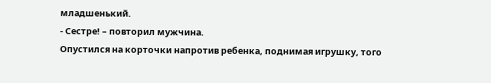младшенький.
- Сестре! – повторил мужчина.
Опустился на корточки напротив ребенка, поднимая игрушку, того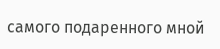самого подаренного мной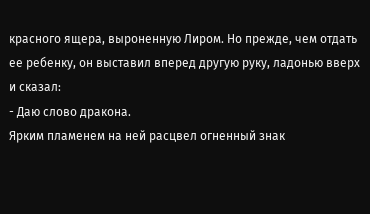красного ящера, выроненную Лиром. Но прежде, чем отдать ее ребенку, он выставил вперед другую руку, ладонью вверх и сказал:
- Даю слово дракона.
Ярким пламенем на ней расцвел огненный знак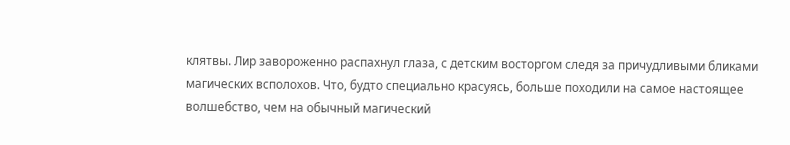клятвы. Лир завороженно распахнул глаза, с детским восторгом следя за причудливыми бликами магических всполохов. Что, будто специально красуясь, больше походили на самое настоящее волшебство, чем на обычный магический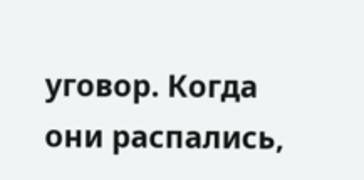уговор. Когда они распались,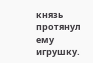князь протянул ему игрушку.